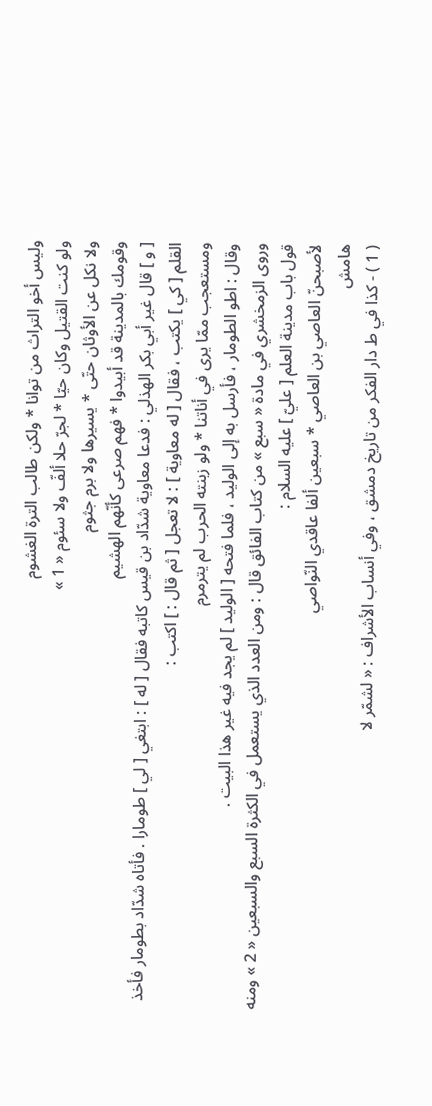وليس أخو التراث من توانا * ولكن طالب الترة الغشوم
ولو كنت القتيل وكان حيّا * لجرّ حلا ألفّ ولا سئوم « 1 »
ولا نكل عن الأوثان حتّى * يسيرها ولا برم جثوم
وقومك بالمدينة قد أبيدوا * فهم صرعى كأنّهم الهشيم
[ و ] قال غير أبي بكر الهذلي : فدعا معاوية شدّاد بن قيس كاتبه فقال [ له ] : ابتغي [ لي ] طومارا . فأتاه شدّاد بطومار فأخذ القلم [ كي ] يكتب ، فقال [ له معاوية ] : لا تعجل [ ثم قال : ] اكتب :
ومستعجب ممّا يرى في أناتنا * ولو زبنته الحرب لم يترمرم
وقال : اطو الطومار ، فأرسل به إلى الوليد ، فلما فتحه [ الوليد ] لم يجد فيه غير هذا البيت .
وروى الزمخشري في مادة « سبع » من كتاب الفائق قال : ومن العدد الذي يستعمل في الكثرة السبع والسبعين « 2 » ومنه قول باب مدينة العلم [ عليّ ] عليه السلام :
لأصبحنّ العاصي بن العاصي * سبعين ألفا عاقدي النّواصي
هامش
( 1 ) - كذا في ط دار الفكر من تاريخ دمشق ، وفي أنساب الأشراف : « لشمّر لا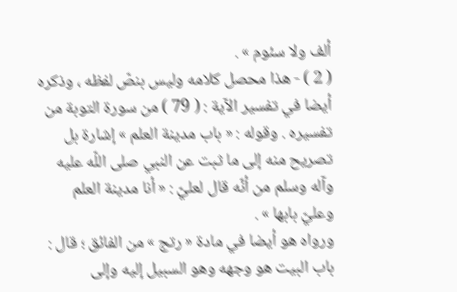ألف ولا سئوم » .
( 2 ) - هذا محصل كلامه وليس بنصّ لفظه ، وذكره أيضا في تفسير الآية : ( 79 ) من سورة التوبة من تفسيره . وقوله : « باب مدينة العلم » إشارة بل تصريح منه إلى ما ثبت عن النبي صلى اللّه عليه وآله وسلم من أنّه قال لعليّ : « أنا مدينة العلم وعليّ بابها » .
ورواه هو أيضا في مادة « رتج » من الفائق ؛ قال : باب البيت هو وجهه وهو السبيل إليه وإلى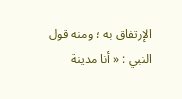الإرتفاق به ؛ ومنه قول النبي : « أنا مدينة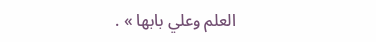العلم وعلي بابها » .